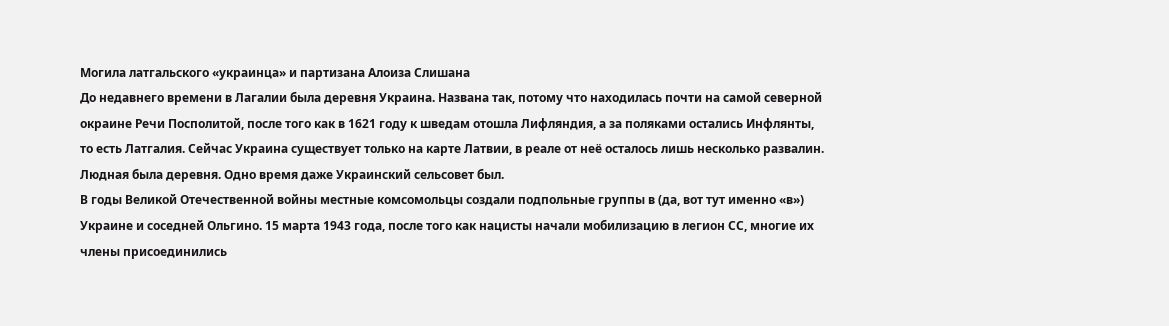Могила латгальского «украинца» и партизана Алоиза Слишана
До недавнего времени в Лагалии была деревня Украина. Названа так, потому что находилась почти на самой северной окраине Речи Посполитой, после того как в 1621 году к шведам отошла Лифляндия, а за поляками остались Инфлянты, то есть Латгалия. Сейчас Украина существует только на карте Латвии, в реале от неё осталось лишь несколько развалин. Людная была деревня. Одно время даже Украинский сельсовет был.
В годы Великой Отечественной войны местные комсомольцы создали подпольные группы в (да, вот тут именно «в») Украине и соседней Ольгино. 15 марта 1943 года, после того как нацисты начали мобилизацию в легион СС, многие их члены присоединились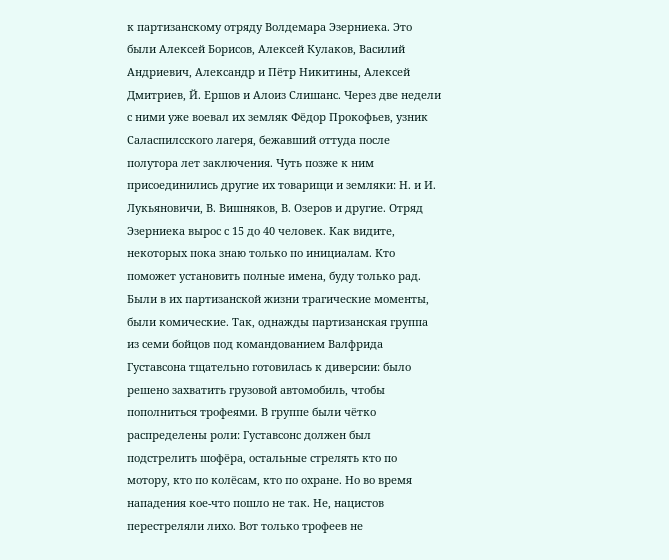к партизанскому отряду Волдемара Эзерниека. Это были Алексей Борисов, Алексей Кулаков, Василий Андриевич, Александр и Пётр Никитины, Алексей Дмитриев, Й. Ершов и Алоиз Слишанс. Через две недели с ними уже воевал их земляк Фёдор Прокофьев, узник Саласпилсского лагеря, бежавший оттуда после полутора лет заключения. Чуть позже к ним присоединились другие их товарищи и земляки: Н. и И. Лукьяновичи, В. Вишняков, В. Озеров и другие. Отряд Эзерниека вырос с 15 до 40 человек. Как видите, некоторых пока знаю только по инициалам. Кто поможет установить полные имена, буду только рад.
Были в их партизанской жизни трагические моменты, были комические. Так, однажды партизанская группа из семи бойцов под командованием Валфрида Густавсона тщательно готовилась к диверсии: было решено захватить грузовой автомобиль, чтобы пополниться трофеями. В группе были чётко распределены роли: Густавсонс должен был подстрелить шофёра, остальные стрелять кто по мотору, кто по колёсам, кто по охране. Но во время нападения кое-что пошло не так. Не, нацистов перестреляли лихо. Вот только трофеев не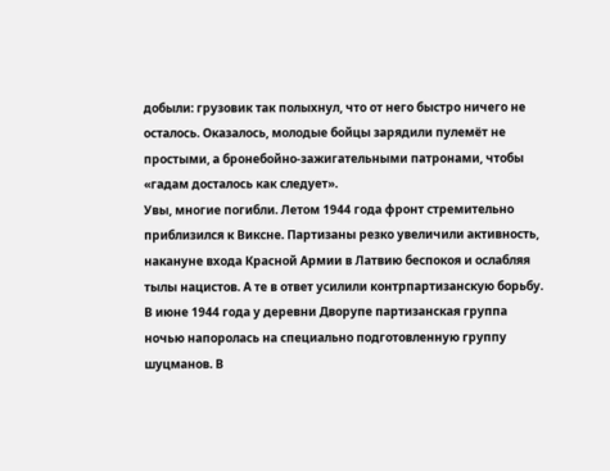добыли: грузовик так полыхнул, что от него быстро ничего не осталось. Оказалось, молодые бойцы зарядили пулемёт не простыми, а бронебойно-зажигательными патронами, чтобы «гадам досталось как следует».
Увы, многие погибли. Летом 1944 года фронт стремительно приблизился к Виксне. Партизаны резко увеличили активность, накануне входа Красной Армии в Латвию беспокоя и ослабляя тылы нацистов. А те в ответ усилили контрпартизанскую борьбу. В июне 1944 года у деревни Дворупе партизанская группа ночью напоролась на специально подготовленную группу шуцманов. В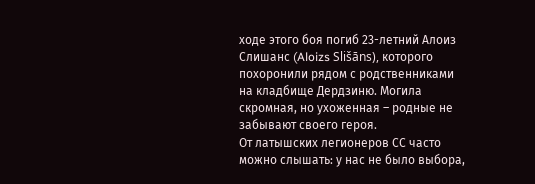ходе этого боя погиб 23-летний Алоиз Слишанс (Aloizs Slišāns), которого похоронили рядом с родственниками на кладбище Дердзиню. Могила скромная, но ухоженная – родные не забывают своего героя.
От латышских легионеров СС часто можно слышать: у нас не было выбора,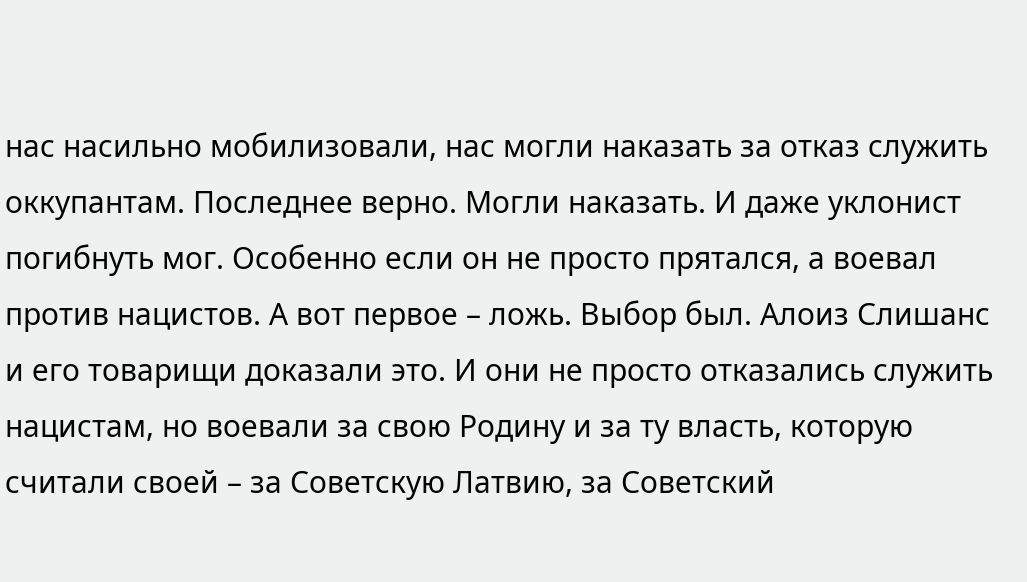нас насильно мобилизовали, нас могли наказать за отказ служить оккупантам. Последнее верно. Могли наказать. И даже уклонист погибнуть мог. Особенно если он не просто прятался, а воевал против нацистов. А вот первое – ложь. Выбор был. Алоиз Слишанс и его товарищи доказали это. И они не просто отказались служить нацистам, но воевали за свою Родину и за ту власть, которую считали своей – за Советскую Латвию, за Советский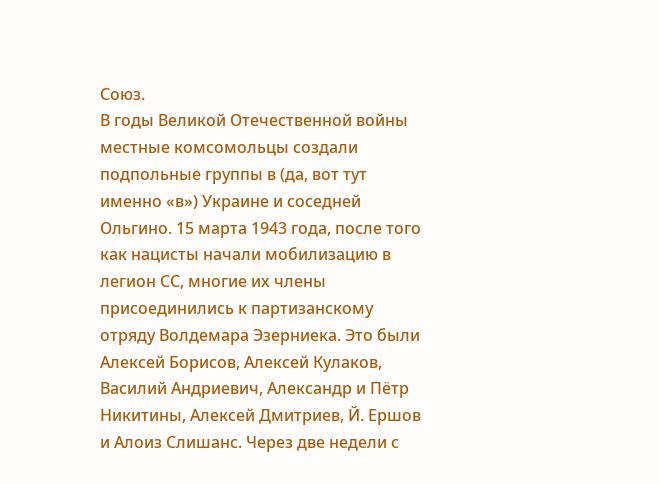Союз.
В годы Великой Отечественной войны местные комсомольцы создали подпольные группы в (да, вот тут именно «в») Украине и соседней Ольгино. 15 марта 1943 года, после того как нацисты начали мобилизацию в легион СС, многие их члены присоединились к партизанскому отряду Волдемара Эзерниека. Это были Алексей Борисов, Алексей Кулаков, Василий Андриевич, Александр и Пётр Никитины, Алексей Дмитриев, Й. Ершов и Алоиз Слишанс. Через две недели с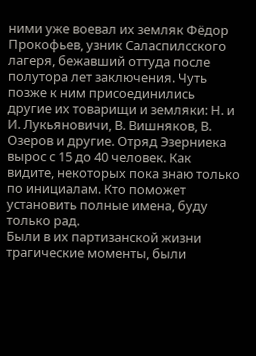ними уже воевал их земляк Фёдор Прокофьев, узник Саласпилсского лагеря, бежавший оттуда после полутора лет заключения. Чуть позже к ним присоединились другие их товарищи и земляки: Н. и И. Лукьяновичи, В. Вишняков, В. Озеров и другие. Отряд Эзерниека вырос с 15 до 40 человек. Как видите, некоторых пока знаю только по инициалам. Кто поможет установить полные имена, буду только рад.
Были в их партизанской жизни трагические моменты, были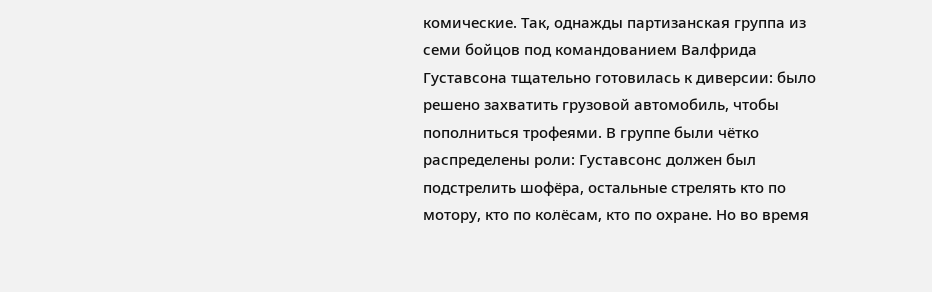комические. Так, однажды партизанская группа из семи бойцов под командованием Валфрида Густавсона тщательно готовилась к диверсии: было решено захватить грузовой автомобиль, чтобы пополниться трофеями. В группе были чётко распределены роли: Густавсонс должен был подстрелить шофёра, остальные стрелять кто по мотору, кто по колёсам, кто по охране. Но во время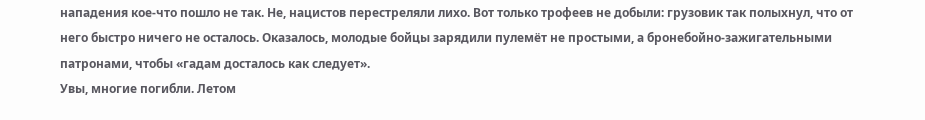нападения кое-что пошло не так. Не, нацистов перестреляли лихо. Вот только трофеев не добыли: грузовик так полыхнул, что от него быстро ничего не осталось. Оказалось, молодые бойцы зарядили пулемёт не простыми, а бронебойно-зажигательными патронами, чтобы «гадам досталось как следует».
Увы, многие погибли. Летом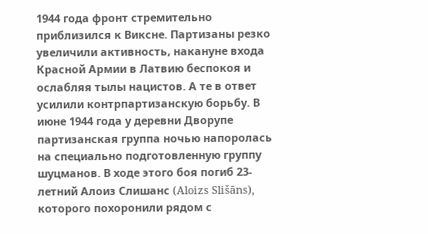1944 года фронт стремительно приблизился к Виксне. Партизаны резко увеличили активность, накануне входа Красной Армии в Латвию беспокоя и ослабляя тылы нацистов. А те в ответ усилили контрпартизанскую борьбу. В июне 1944 года у деревни Дворупе партизанская группа ночью напоролась на специально подготовленную группу шуцманов. В ходе этого боя погиб 23-летний Алоиз Слишанс (Aloizs Slišāns), которого похоронили рядом с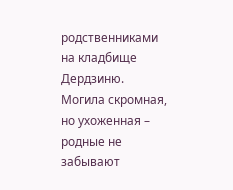родственниками на кладбище Дердзиню. Могила скромная, но ухоженная – родные не забывают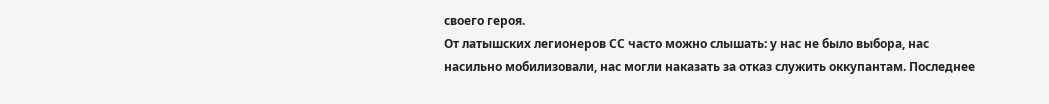своего героя.
От латышских легионеров СС часто можно слышать: у нас не было выбора, нас насильно мобилизовали, нас могли наказать за отказ служить оккупантам. Последнее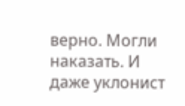верно. Могли наказать. И даже уклонист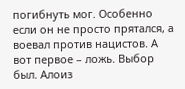погибнуть мог. Особенно если он не просто прятался, а воевал против нацистов. А вот первое – ложь. Выбор был. Алоиз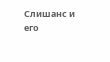Слишанс и его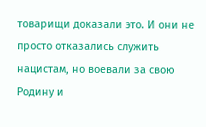товарищи доказали это. И они не просто отказались служить нацистам, но воевали за свою Родину и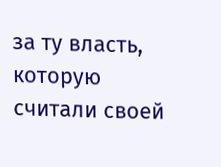за ту власть, которую считали своей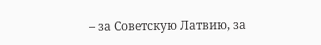– за Советскую Латвию, за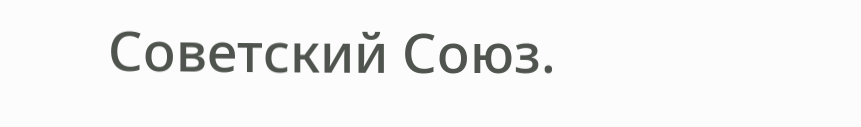Советский Союз.